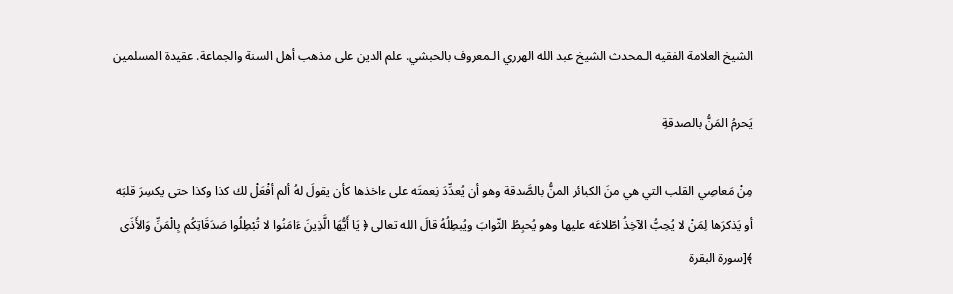الشيخ العلامة الفقيه الـمحدث الشيخ عبد الله الهرري الـمعروف بالحبشي. علم الدين على مذهب أهل السنة والجماعة. عقيدة المسلمين

يَحرمُ المَنُّ بالصدقةِ

مِنْ مَعاصِي القلب التي هي منَ الكبائر المنُّ بالصَّدقة وهو أن يُعدِّدَ نِعمتَه على ءاخذها كأن يقولَ لهُ ألم أفْعَلْ لك كذا وكذا حتى يكسِرَ قلبَه أو يَذكرَها لِمَنْ لا يُحِبُّ الآخِذُ اطّلاعَه عليها وهو يُحبِطُ الثّوابَ ويُبطِلُهُ قالَ الله تعالى ﴿ يَا أَيُّهَا الَّذِينَ ءَامَنُوا لا تُبْطِلُوا صَدَقَاتِكُم بِالْمَنِّ وَالأَذَى ﴾[سورة البقرة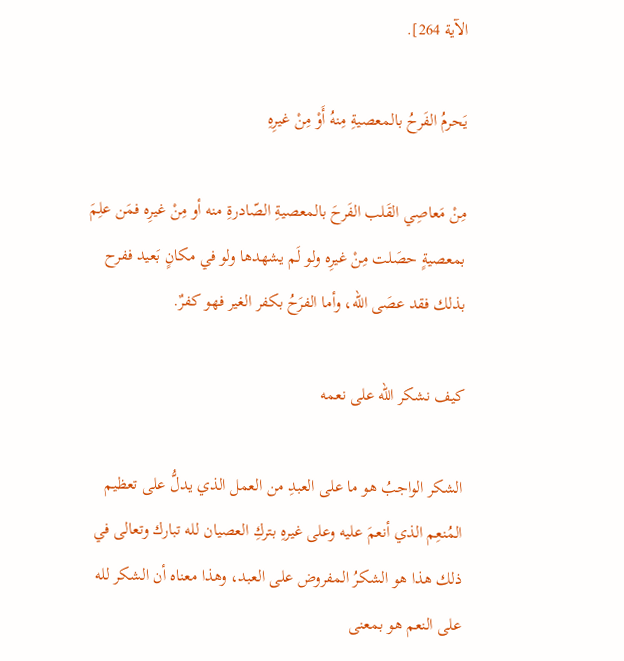الآية 264].

يَحرمُ الفَرحُ بالمعصيةِ مِنهُ أَوْ مِنْ غيرِهِ

مِنْ مَعاصِي القَلب الفَرحَ بالمعصيةِ الصّادرةِ منه أو مِنْ غيرِه فمَن علِمَ بمعصيةٍ حصَلت مِنْ غيرِه ولو لَم يشهدها ولو في مكانٍ بَعيد ففرح بذلك فقد عصَى الله، وأما الفرَحُ بكفر الغير فهو كفرٌ.

كيف نشكر الله على نعمه

الشكر الواجبُ هو ما على العبدِ من العمل الذي يدلُّ على تعظيم المُنعِم الذي أنعمَ عليه وعلى غيرهِ بتركِ العصيان لله تبارك وتعالى في ذلك هذا هو الشكرُ المفروض على العبد، وهذا معناه أن الشكر لله على النعم هو بمعنى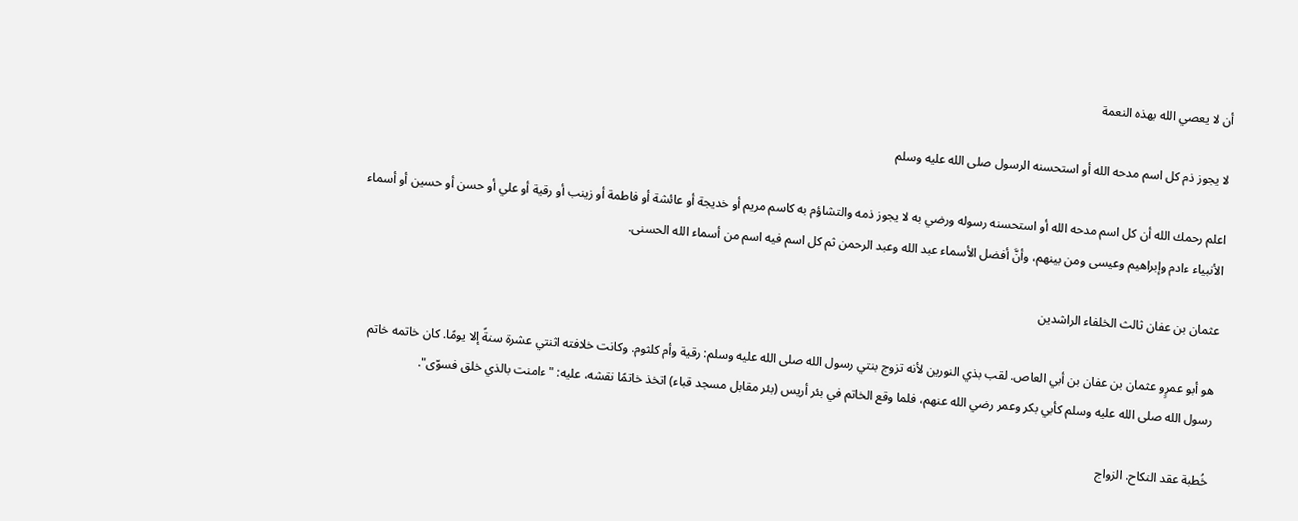أن لا يعصي الله بهذه النعمة

لا يجوز ذم كل اسم مدحه الله أو استحسنه الرسول صلى الله عليه وسلم

اعلم رحمك الله أن كل اسم مدحه الله أو استحسنه رسوله ورضي به لا يجوز ذمه والتشاؤم به كاسم مريم أو خديجة أو عائشة أو فاطمة أو زينب أو رقية أو علي أو حسن أو حسين أو أسماء الأنبياء ءادم وإبراهيم وعيسى ومن بينهم، وأنَّ أفضل الأسماء عبد الله وعبد الرحمن ثم كل اسم فيه اسم من أسماء الله الحسنى.

عثمان بن عفان ثالث الخلفاء الراشدين

هو أبو عمرٍو عثمان بن عفان بن أبي العاص. لقب بذي النورين لأنه تزوج بنتي رسول الله صلى الله عليه وسلم: رقية وأم كلثوم. وكانت خلافته اثنتي عشرة سنةً إلا يومًا. كان خاتمه خاتم رسول الله صلى الله عليه وسلم كأبي بكر وعمر رضي الله عنهم، فلما وقع الخاتم في بئر أريس (بئر مقابل مسجد قباء) اتخذ خاتمًا نقشه، عليه: "ءامنت بالذي خلق فسوّى".

خُطبة عقد النكاح. الزواج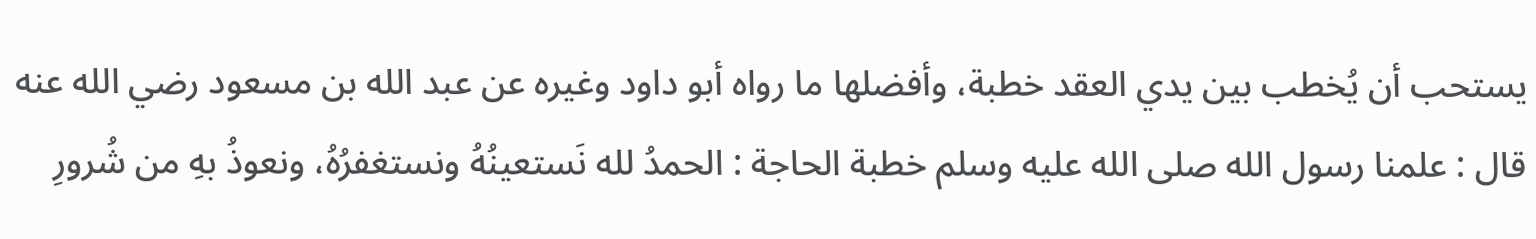يستحب أن يُخطب بين يدي العقد خطبة، وأفضلها ما رواه أبو داود وغيره عن عبد الله بن مسعود رضي الله عنه قال : علمنا رسول الله صلى الله عليه وسلم خطبة الحاجة : الحمدُ لله نَستعينُهُ ونستغفرُهُ، ونعوذُ بهِ من شُرورِ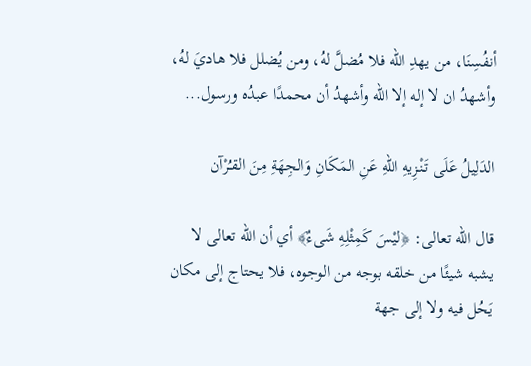أنفُسِنَا، من يهدِ الله فلا مُضلَّ لهُ، ومن يُضلل فلا هاديَ لهُ، وأشهدُ ان لا إله إلا الله وأشهدُ أن محمدًا عبدُه ورسول...

الدَلِيلُ عَلَى تَنْـزِيهِ اللهِ عَنِ المَكَانِ وَالجِهَةِ مِنَ القـُرْآن

قال الله تعالى: ﴿ليْسَ كَمِثْلِهِ شَىءٌ﴾ أي أن الله تعالى لا يشبه شيئًا من خلقه بوجه من الوجوه، فلا يحتاج إلى مكان يَحُل فيه ولا إلى جهة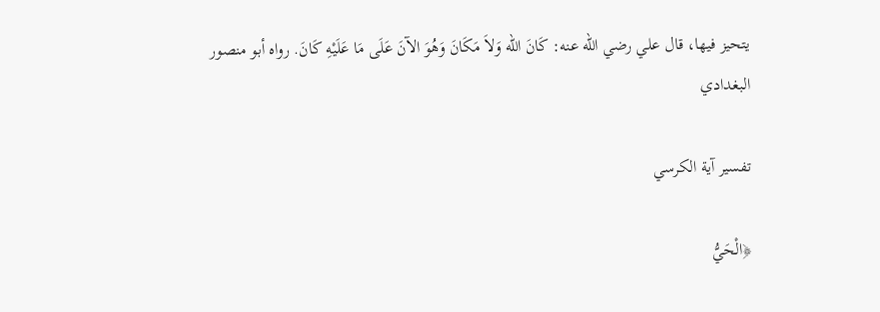يتحيز فيها، قال علي رضي الله عنه: كَانَ الله وَلاَ مَكَانَ وَهُوَ الآنَ عَلَى مَا عَلَيْهِ كَانَ. رواه أبو منصور البغدادي

تفسير آية الكرسي

﴿الْحَيُّ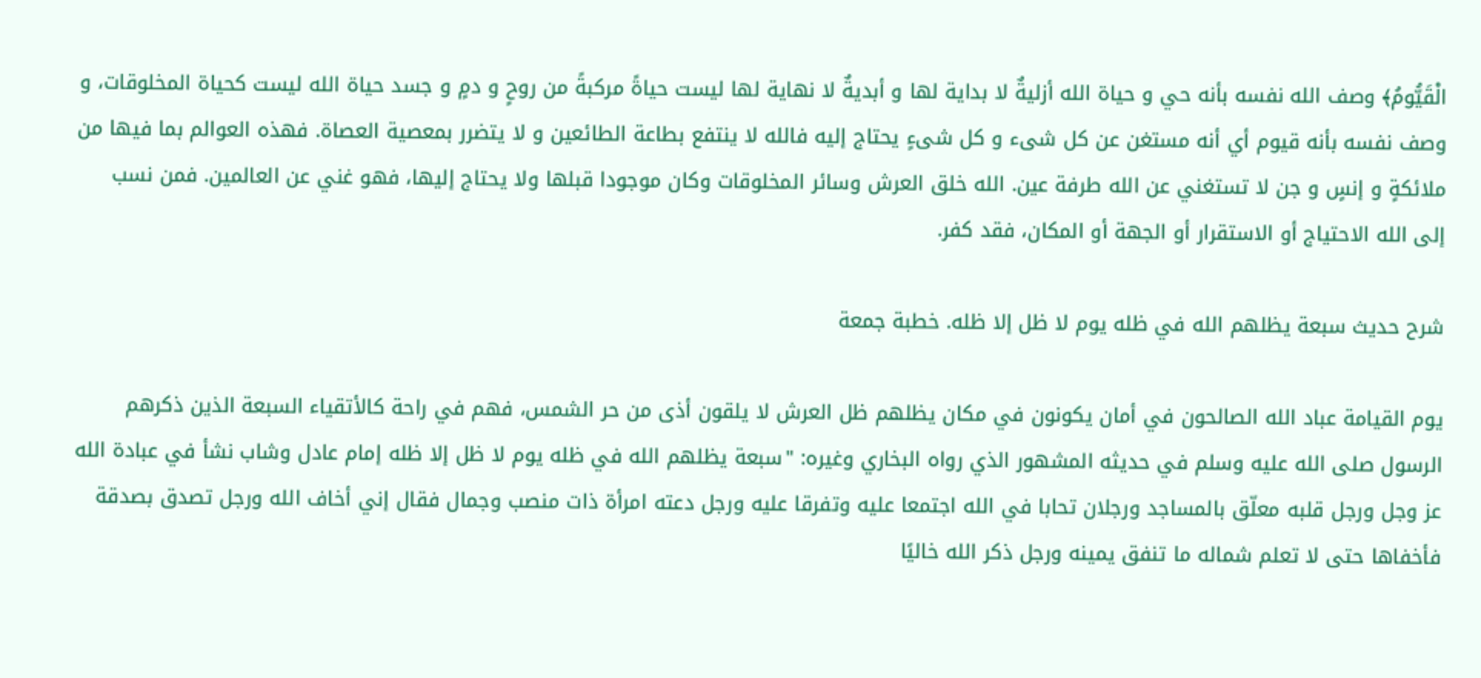الْقَيُّومُ﴾ وصف الله نفسه بأنه حي و حياة الله أزليةٌ لا بداية لها و أبديةٌ لا نهاية لها ليست حياةً مركبةً من روحٍ و دمٍ و جسد حياة الله ليست كحياة المخلوقات، و وصف نفسه بأنه قيوم أي أنه مستغن عن كل شىء و كل شىءٍ يحتاج إليه فالله لا ينتفع بطاعة الطائعين و لا يتضرر بمعصية العصاة. فهذه العوالم بما فيها من ملائكةٍ و إنسٍ و جن لا تستغني عن الله طرفة عين. الله خلق العرش وسائر المخلوقات وكان موجودا قبلها ولا يحتاج إليها، فهو غني عن العالمين. فمن نسب إلى الله الاحتياج أو الاستقرار أو الجهة أو المكان، فقد كفر.

شرح حديث سبعة يظلهم الله في ظله يوم لا ظل إلا ظله. خطبة جمعة

يوم القيامة عباد الله الصالحون في أمان يكونون في مكان يظلهم ظل العرش لا يلقون أذى من حر الشمس، فهم في راحة كالأتقياء السبعة الذين ذكرهم الرسول صلى الله عليه وسلم في حديثه المشهور الذي رواه البخاري وغيره: "سبعة يظلهم الله في ظله يوم لا ظل إلا ظله إمام عادل وشاب نشأ في عبادة الله عز وجل ورجل قلبه معلّق بالمساجد ورجلان تحابا في الله اجتمعا عليه وتفرقا عليه ورجل دعته امرأة ذات منصب وجمال فقال إني أخاف الله ورجل تصدق بصدقة فأخفاها حتى لا تعلم شماله ما تنفق يمينه ورجل ذكر الله خاليًا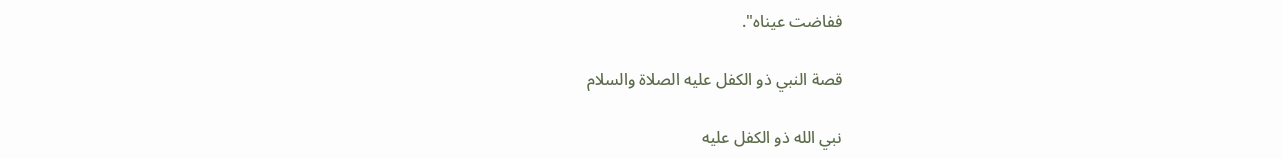ففاضت عيناه".

قصة النبي ذو الكفل عليه الصلاة والسلام

نبي الله ذو الكفل عليه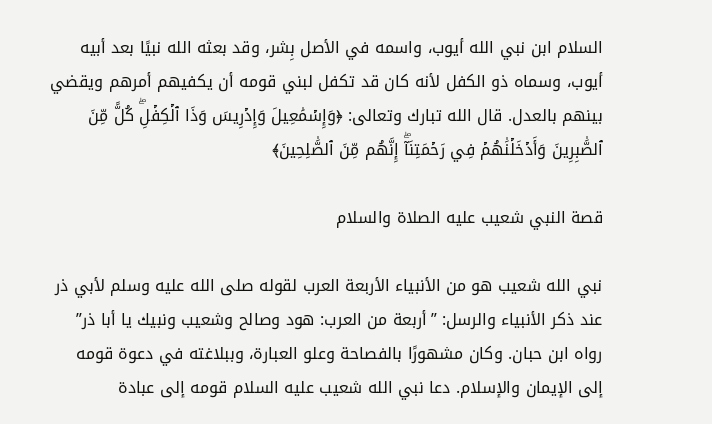السلام ابن نبي الله أيوب، واسمه في الأصل بِشر، وقد بعثه الله نبيًا بعد أبيه أيوب، وسماه ذو الكفل لأنه كان قد تكفل لبني قومه أن يكفيهم أمرهم ويقضي بينهم بالعدل. قال الله تبارك وتعالى: ﴿وَإِسۡمَٰعِيلَ وَإِدۡرِيسَ وَذَا ٱلۡكِفۡلِۖ كُلًّ مِّنَ ٱلصَّٰبِرِينَ وَأَدۡخَلۡنَٰهُمۡ فِي رَحۡمَتِنَآۖ إِنَّهُم مِّنَ ٱلصَّٰلِحِينَ﴾

قصة النبي شعيب عليه الصلاة والسلام

نبي الله شعيب هو من الأنبياء الأربعة العرب لقوله صلى الله عليه وسلم لأبي ذر عند ذكر الأنبياء والرسل: ”أربعة من العرب: هود وصالح وشعيب ونبيك يا أبا ذر” رواه ابن حبان. وكان مشهورًا بالفصاحة وعلو العبارة، وببلاغته في دعوة قومه إلى الإيمان والإسلام. دعا نبي الله شعيب عليه السلام قومه إلى عبادة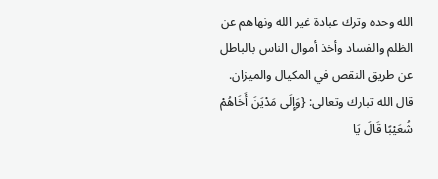الله وحده وترك عبادة غير الله ونهاهم عن الظلم والفساد وأخذ أموال الناس بالباطل عن طريق النقص في المكيال والميزان. قال الله تبارك وتعالى: {وَإِلَى مَدْيَنَ أَخَاهُمْ شُعَيْبًا قَالَ يَا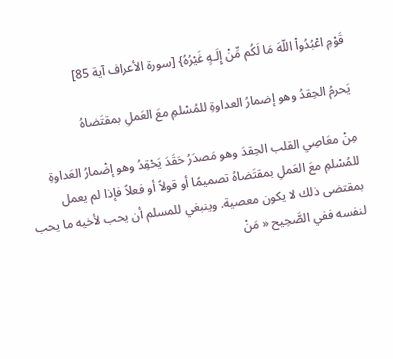قَوْمِ اعْبُدُواْ اللّهَ مَا لَكُم مِّنْ إِلَـهٍ غَيْرُهُ} [سورة الأعراف آية 85]

يَحرمُ الحِقدُ وهو إضمارُ العداوةِ للمُسْلمِ معَ العَملِ بمقتَضاهُ

مِنْ معَاصِي القلب الحِقدَ وهو مَصدَرُ حَقَدَ يَحْقِدُ وهو إضْمارُ العَداوةِ للمُسْلمِ معَ العَملِ بمقتَضاهُ تصميمًا أو قولاً أو فعلاً فإذا لم يعمل بمقتضى ذلك لا يكون معصية. وينبغي للمسلم أن يحب لأخيه ما يحب لنفسه ففي الصَّحِيح « مَنْ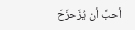أحبَّ أن يُزَحزَحَ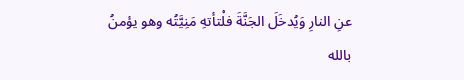عنِ النارِ وَيُدخَلَ الجَنَّةَ فلْتأتهِ مَنِيَّتُه وهو يؤمنُ بالله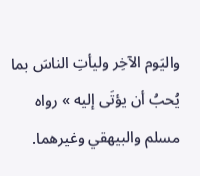واليَوم الآخِر وليأتِ الناسَ بما يُحبُ أن يؤتَى إليه » رواه مسلم والبيهقي وغيرهما.